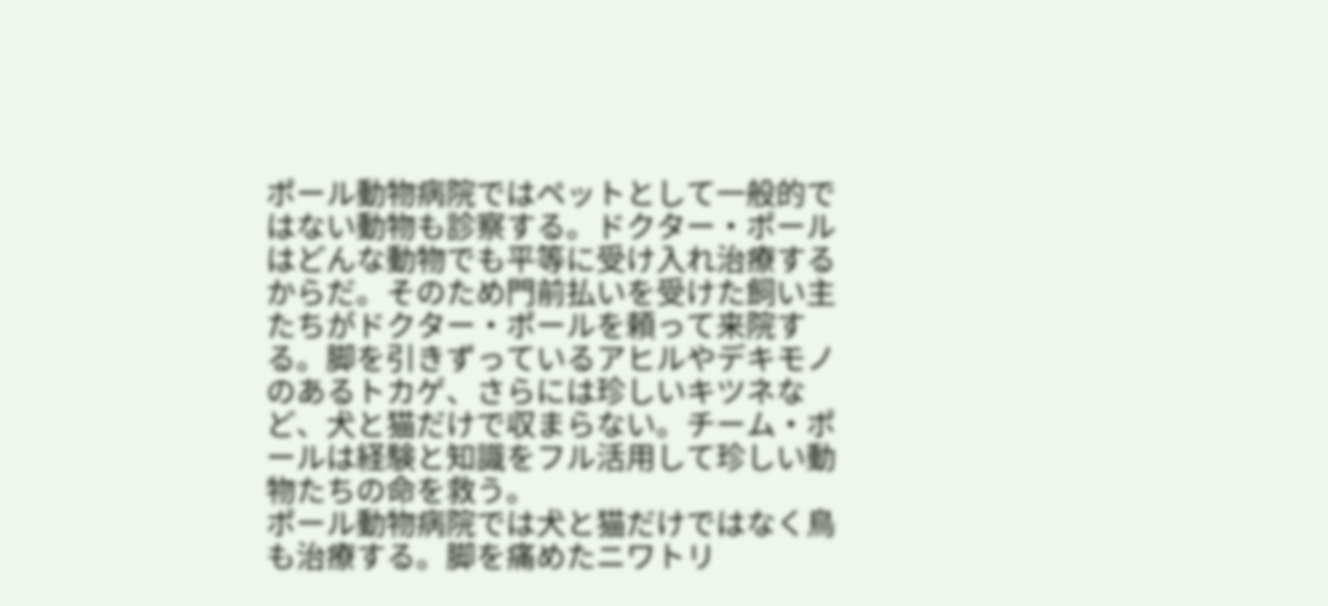ポール動物病院ではペットとして一般的ではない動物も診察する。ドクター・ポールはどんな動物でも平等に受け入れ治療するからだ。そのため門前払いを受けた飼い主たちがドクター・ポールを頼って来院する。脚を引きずっているアヒルやデキモノのあるトカゲ、さらには珍しいキツネなど、犬と猫だけで収まらない。チーム・ポールは経験と知識をフル活用して珍しい動物たちの命を救う。
ポール動物病院では犬と猫だけではなく鳥も治療する。脚を痛めたニワトリ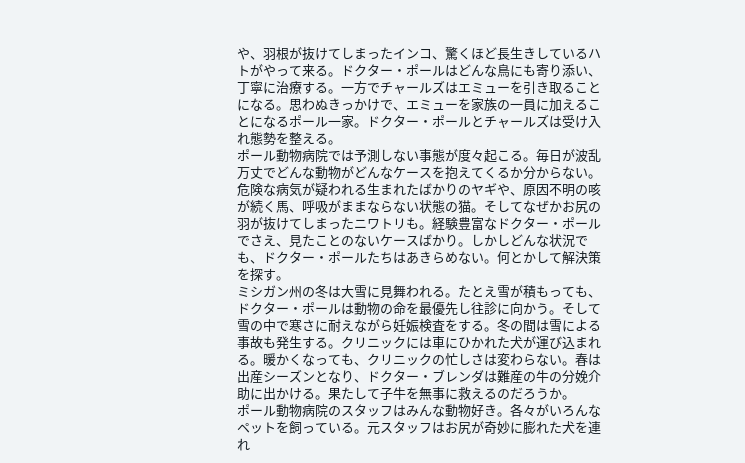や、羽根が抜けてしまったインコ、驚くほど長生きしているハトがやって来る。ドクター・ポールはどんな鳥にも寄り添い、丁寧に治療する。一方でチャールズはエミューを引き取ることになる。思わぬきっかけで、エミューを家族の一員に加えることになるポール一家。ドクター・ポールとチャールズは受け入れ態勢を整える。
ポール動物病院では予測しない事態が度々起こる。毎日が波乱万丈でどんな動物がどんなケースを抱えてくるか分からない。危険な病気が疑われる生まれたばかりのヤギや、原因不明の咳が続く馬、呼吸がままならない状態の猫。そしてなぜかお尻の羽が抜けてしまったニワトリも。経験豊富なドクター・ポールでさえ、見たことのないケースばかり。しかしどんな状況でも、ドクター・ポールたちはあきらめない。何とかして解決策を探す。
ミシガン州の冬は大雪に見舞われる。たとえ雪が積もっても、ドクター・ポールは動物の命を最優先し往診に向かう。そして雪の中で寒さに耐えながら妊娠検査をする。冬の間は雪による事故も発生する。クリニックには車にひかれた犬が運び込まれる。暖かくなっても、クリニックの忙しさは変わらない。春は出産シーズンとなり、ドクター・ブレンダは難産の牛の分娩介助に出かける。果たして子牛を無事に救えるのだろうか。
ポール動物病院のスタッフはみんな動物好き。各々がいろんなペットを飼っている。元スタッフはお尻が奇妙に膨れた犬を連れ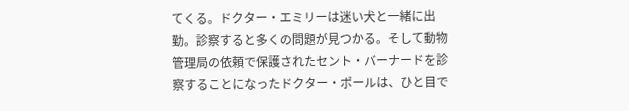てくる。ドクター・エミリーは迷い犬と一緒に出勤。診察すると多くの問題が見つかる。そして動物管理局の依頼で保護されたセント・バーナードを診察することになったドクター・ポールは、ひと目で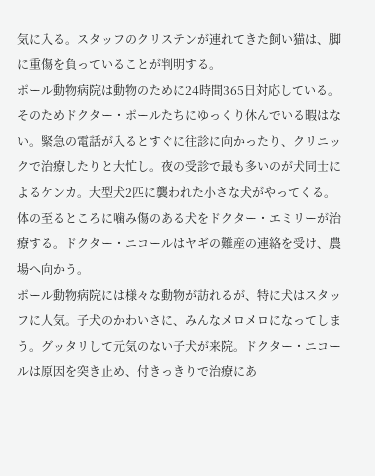気に入る。スタッフのクリステンが連れてきた飼い猫は、脚に重傷を負っていることが判明する。
ポール動物病院は動物のために24時間365日対応している。そのためドクター・ポールたちにゆっくり休んでいる暇はない。緊急の電話が入るとすぐに往診に向かったり、クリニックで治療したりと大忙し。夜の受診で最も多いのが犬同士によるケンカ。大型犬2匹に襲われた小さな犬がやってくる。体の至るところに噛み傷のある犬をドクター・エミリーが治療する。ドクター・ニコールはヤギの難産の連絡を受け、農場へ向かう。
ポール動物病院には様々な動物が訪れるが、特に犬はスタッフに人気。子犬のかわいさに、みんなメロメロになってしまう。グッタリして元気のない子犬が来院。ドクター・ニコールは原因を突き止め、付きっきりで治療にあ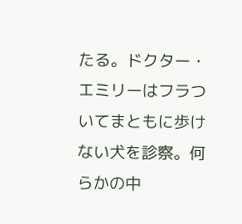たる。ドクター・エミリーはフラついてまともに歩けない犬を診察。何らかの中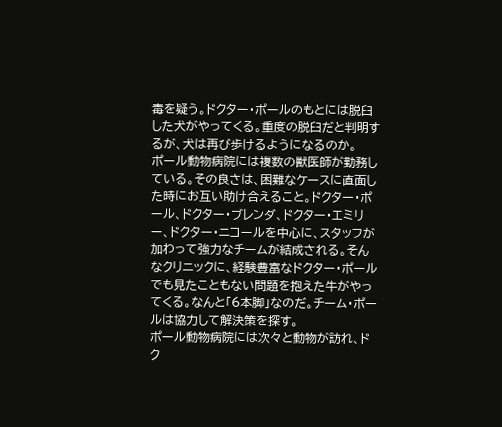毒を疑う。ドクター・ポールのもとには脱臼した犬がやってくる。重度の脱臼だと判明するが、犬は再び歩けるようになるのか。
ポール動物病院には複数の獣医師が勤務している。その良さは、困難なケースに直面した時にお互い助け合えること。ドクター・ポール、ドクター・ブレンダ、ドクター・エミリー、ドクター・ニコールを中心に、スタッフが加わって強力なチームが結成される。そんなクリニックに、経験豊富なドクター・ポールでも見たこともない問題を抱えた牛がやってくる。なんと「6本脚」なのだ。チーム・ポールは協力して解決策を探す。
ポール動物病院には次々と動物が訪れ、ドク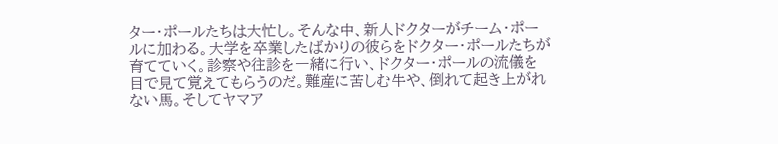ター・ポールたちは大忙し。そんな中、新人ドクターがチーム・ポールに加わる。大学を卒業したばかりの彼らをドクター・ポールたちが育てていく。診察や往診を一緒に行い、ドクター・ポールの流儀を目で見て覚えてもらうのだ。難産に苦しむ牛や、倒れて起き上がれない馬。そしてヤマア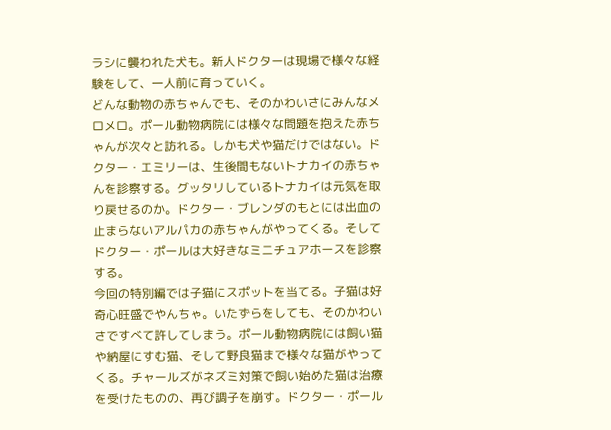ラシに襲われた犬も。新人ドクターは現場で様々な経験をして、一人前に育っていく。
どんな動物の赤ちゃんでも、そのかわいさにみんなメロメロ。ポール動物病院には様々な問題を抱えた赤ちゃんが次々と訪れる。しかも犬や猫だけではない。ドクター・エミリーは、生後間もないトナカイの赤ちゃんを診察する。グッタリしているトナカイは元気を取り戻せるのか。ドクター・ブレンダのもとには出血の止まらないアルパカの赤ちゃんがやってくる。そしてドクター・ポールは大好きなミニチュアホースを診察する。
今回の特別編では子猫にスポットを当てる。子猫は好奇心旺盛でやんちゃ。いたずらをしても、そのかわいさですべて許してしまう。ポール動物病院には飼い猫や納屋にすむ猫、そして野良猫まで様々な猫がやってくる。チャールズがネズミ対策で飼い始めた猫は治療を受けたものの、再び調子を崩す。ドクター・ポール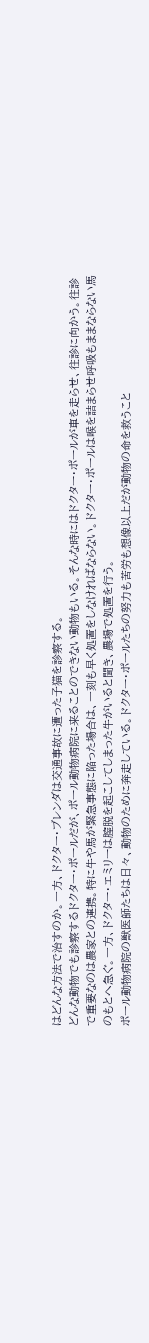はどんな方法で治すのか。一方、ドクター・ブレンダは交通事故に遭った子猫を診察する。
どんな動物でも診察するドクター・ポールだが、ポール動物病院に来ることのできない動物もいる。そんな時にはドクター・ポールが車を走らせ、往診に向かう。往診で重要なのは農家との連携。特に牛や馬が緊急事態に陥った場合は、一刻も早く処置をしなければならない。ドクター・ポールは喉を詰まらせ呼吸もままならない馬のもとへ急ぐ。一方、ドクター・エミリーは膣脱を起こしてしまった牛がいると聞き、農場で処置を行う。
ポール動物病院の獣医師たちは日々、動物のために奔走している。ドクター・ポールたちの努力も苦労も想像以上だが動物の命を救うこと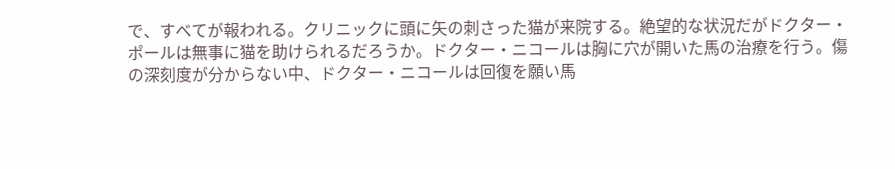で、すべてが報われる。クリニックに頭に矢の刺さった猫が来院する。絶望的な状況だがドクター・ポールは無事に猫を助けられるだろうか。ドクター・ニコールは胸に穴が開いた馬の治療を行う。傷の深刻度が分からない中、ドクター・ニコールは回復を願い馬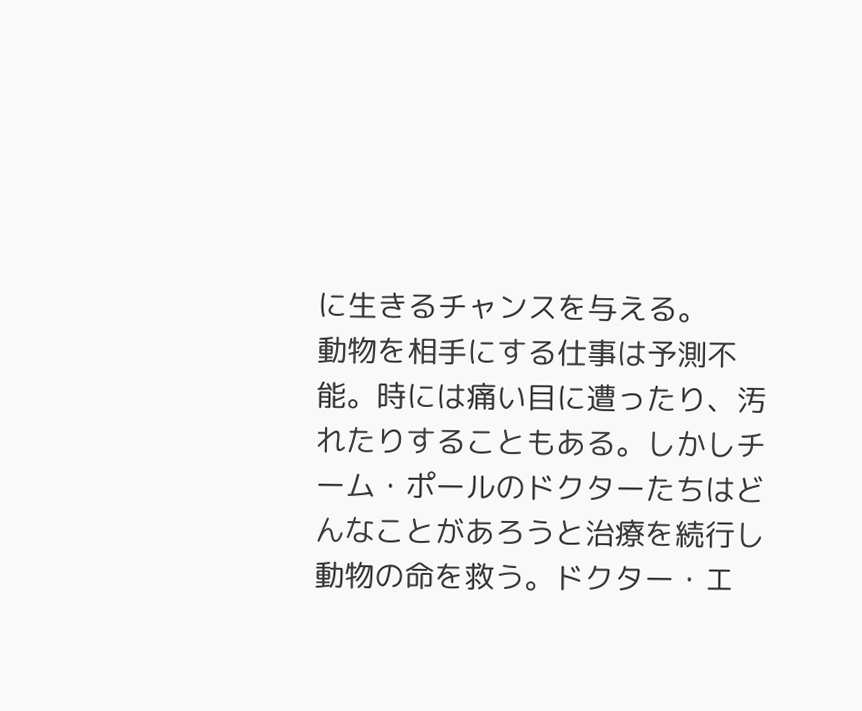に生きるチャンスを与える。
動物を相手にする仕事は予測不能。時には痛い目に遭ったり、汚れたりすることもある。しかしチーム・ポールのドクターたちはどんなことがあろうと治療を続行し動物の命を救う。ドクター・エ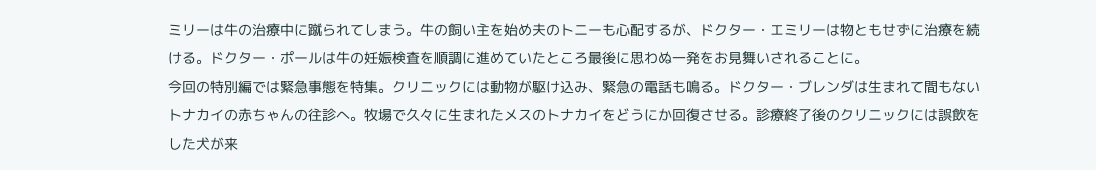ミリーは牛の治療中に蹴られてしまう。牛の飼い主を始め夫のトニーも心配するが、ドクター・エミリーは物ともせずに治療を続ける。ドクター・ポールは牛の妊娠検査を順調に進めていたところ最後に思わぬ一発をお見舞いされることに。
今回の特別編では緊急事態を特集。クリニックには動物が駆け込み、緊急の電話も鳴る。ドクター・ブレンダは生まれて間もないトナカイの赤ちゃんの往診へ。牧場で久々に生まれたメスのトナカイをどうにか回復させる。診療終了後のクリニックには誤飲をした犬が来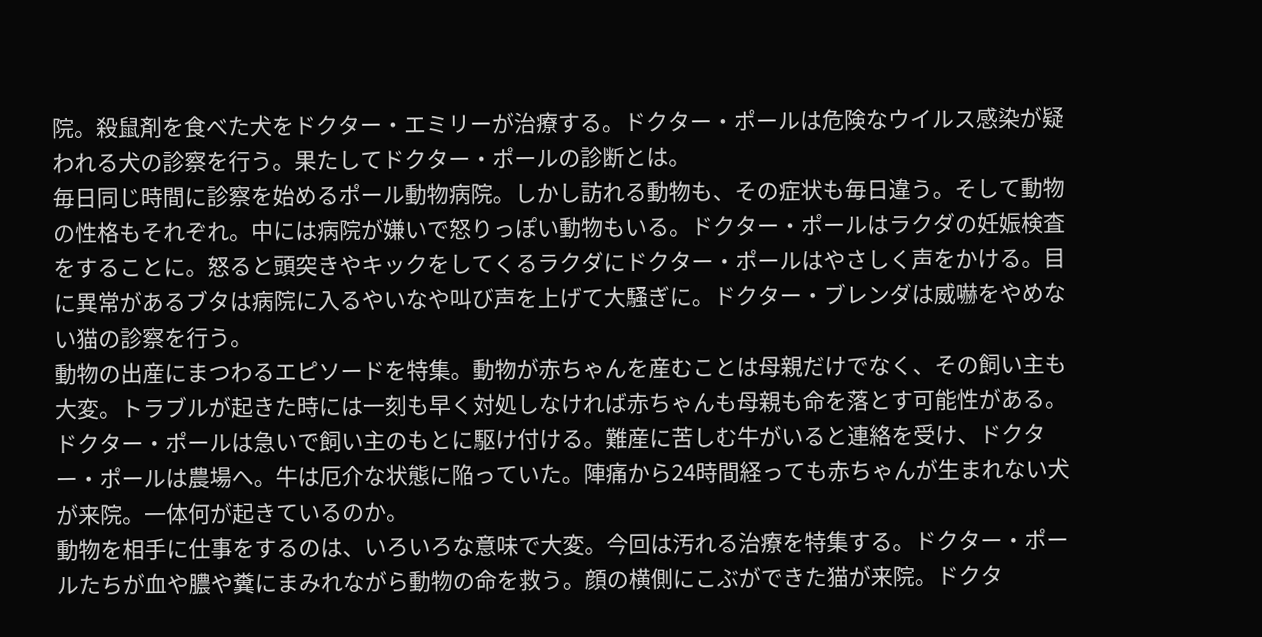院。殺鼠剤を食べた犬をドクター・エミリーが治療する。ドクター・ポールは危険なウイルス感染が疑われる犬の診察を行う。果たしてドクター・ポールの診断とは。
毎日同じ時間に診察を始めるポール動物病院。しかし訪れる動物も、その症状も毎日違う。そして動物の性格もそれぞれ。中には病院が嫌いで怒りっぽい動物もいる。ドクター・ポールはラクダの妊娠検査をすることに。怒ると頭突きやキックをしてくるラクダにドクター・ポールはやさしく声をかける。目に異常があるブタは病院に入るやいなや叫び声を上げて大騒ぎに。ドクター・ブレンダは威嚇をやめない猫の診察を行う。
動物の出産にまつわるエピソードを特集。動物が赤ちゃんを産むことは母親だけでなく、その飼い主も大変。トラブルが起きた時には一刻も早く対処しなければ赤ちゃんも母親も命を落とす可能性がある。ドクター・ポールは急いで飼い主のもとに駆け付ける。難産に苦しむ牛がいると連絡を受け、ドクター・ポールは農場へ。牛は厄介な状態に陥っていた。陣痛から24時間経っても赤ちゃんが生まれない犬が来院。一体何が起きているのか。
動物を相手に仕事をするのは、いろいろな意味で大変。今回は汚れる治療を特集する。ドクター・ポールたちが血や膿や糞にまみれながら動物の命を救う。顔の横側にこぶができた猫が来院。ドクタ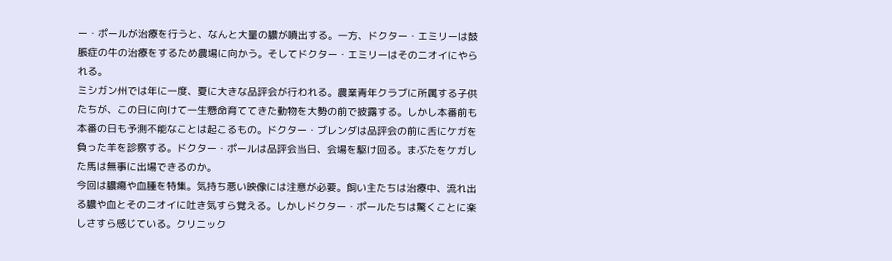ー・ポールが治療を行うと、なんと大量の膿が噴出する。一方、ドクター・エミリーは鼓脹症の牛の治療をするため農場に向かう。そしてドクター・エミリーはそのニオイにやられる。
ミシガン州では年に一度、夏に大きな品評会が行われる。農業青年クラブに所属する子供たちが、この日に向けて一生懸命育ててきた動物を大勢の前で披露する。しかし本番前も本番の日も予測不能なことは起こるもの。ドクター・ブレンダは品評会の前に舌にケガを負った羊を診察する。ドクター・ポールは品評会当日、会場を駆け回る。まぶたをケガした馬は無事に出場できるのか。
今回は膿瘍や血腫を特集。気持ち悪い映像には注意が必要。飼い主たちは治療中、流れ出る膿や血とそのニオイに吐き気すら覚える。しかしドクター・ポールたちは驚くことに楽しさすら感じている。クリニック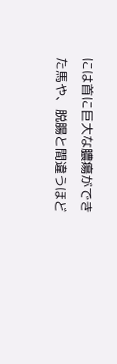には首に巨大な膿瘍ができた馬や、脱腸と間違うほど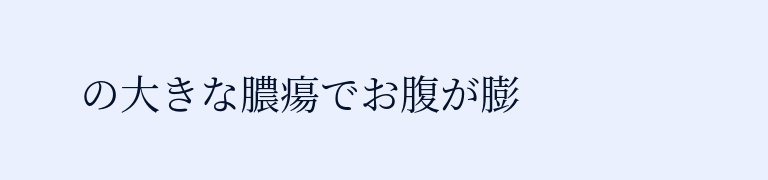の大きな膿瘍でお腹が膨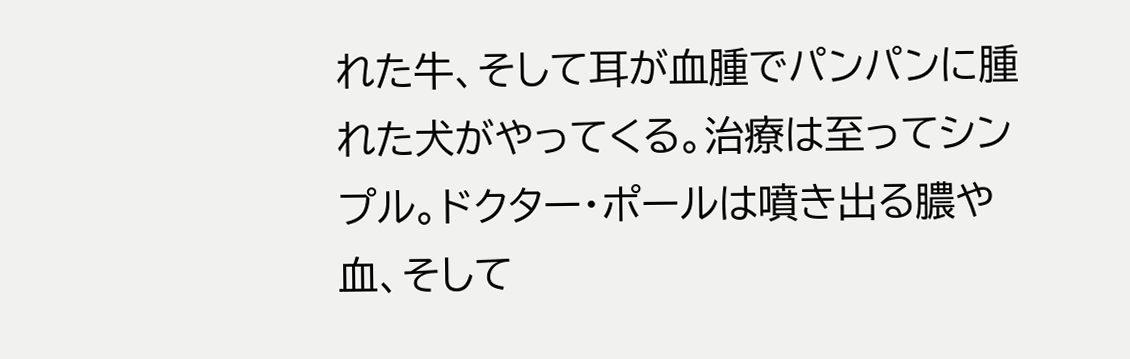れた牛、そして耳が血腫でパンパンに腫れた犬がやってくる。治療は至ってシンプル。ドクター・ポールは噴き出る膿や血、そして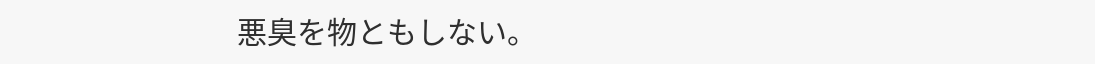悪臭を物ともしない。